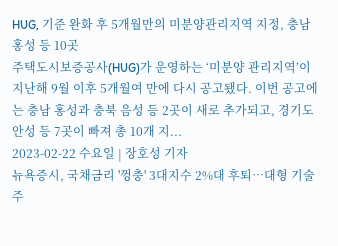HUG, 기준 완화 후 5개월만의 미분양관리지역 지정, 충남 홍성 등 10곳
주택도시보증공사(HUG)가 운영하는 ‘미분양 관리지역’이 지난해 9월 이후 5개월여 만에 다시 공고됐다. 이번 공고에는 충남 홍성과 충북 음성 등 2곳이 새로 추가되고, 경기도 안성 등 7곳이 빠져 총 10개 지...
2023-02-22 수요일 | 장호성 기자
뉴욕증시, 국채금리 '껑충' 3대지수 2%대 후퇴…대형 기술주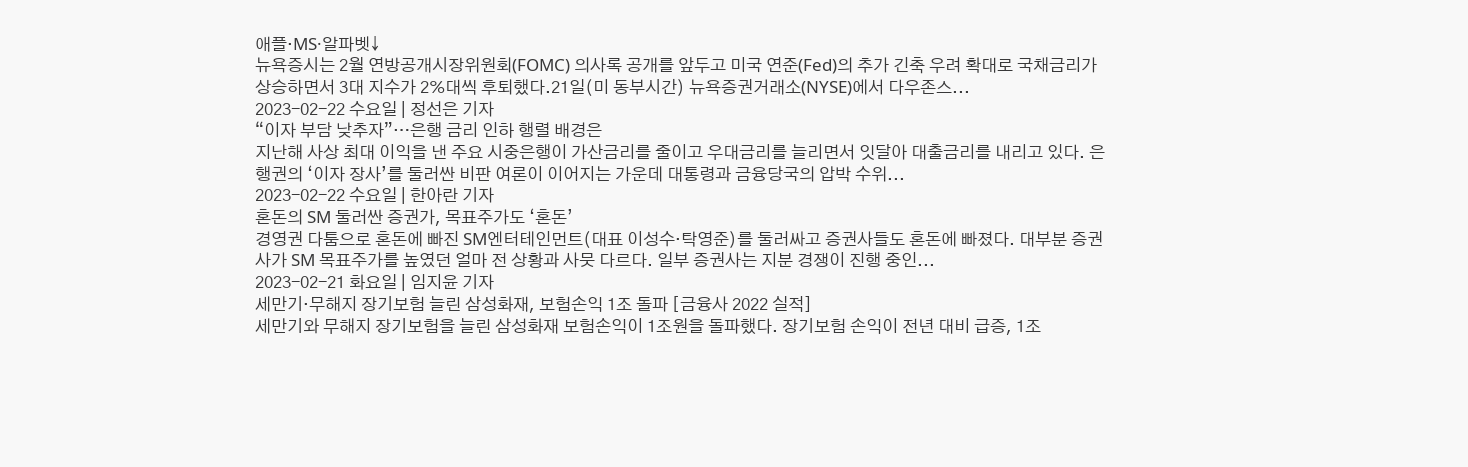애플·MS·알파벳↓
뉴욕증시는 2월 연방공개시장위원회(FOMC) 의사록 공개를 앞두고 미국 연준(Fed)의 추가 긴축 우려 확대로 국채금리가 상승하면서 3대 지수가 2%대씩 후퇴했다.21일(미 동부시간) 뉴욕증권거래소(NYSE)에서 다우존스...
2023-02-22 수요일 | 정선은 기자
“이자 부담 낮추자”…은행 금리 인하 행렬 배경은
지난해 사상 최대 이익을 낸 주요 시중은행이 가산금리를 줄이고 우대금리를 늘리면서 잇달아 대출금리를 내리고 있다. 은행권의 ‘이자 장사’를 둘러싼 비판 여론이 이어지는 가운데 대통령과 금융당국의 압박 수위...
2023-02-22 수요일 | 한아란 기자
혼돈의 SM 둘러싼 증권가, 목표주가도 ‘혼돈’
경영권 다툼으로 혼돈에 빠진 SM엔터테인먼트(대표 이성수·탁영준)를 둘러싸고 증권사들도 혼돈에 빠졌다. 대부분 증권사가 SM 목표주가를 높였던 얼마 전 상황과 사뭇 다르다. 일부 증권사는 지분 경쟁이 진행 중인...
2023-02-21 화요일 | 임지윤 기자
세만기·무해지 장기보험 늘린 삼성화재, 보험손익 1조 돌파 [금융사 2022 실적]
세만기와 무해지 장기보험을 늘린 삼성화재 보험손익이 1조원을 돌파했다. 장기보험 손익이 전년 대비 급증, 1조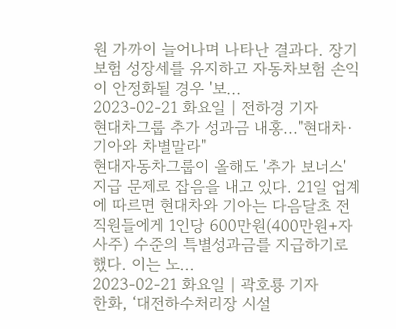원 가까이 늘어나며 나타난 결과다. 장기보험 성장세를 유지하고 자동차보험 손익이 안정화될 경우 '보...
2023-02-21 화요일 | 전하경 기자
현대차그룹 추가 성과금 내홍..."현대차·기아와 차별말라"
현대자동차그룹이 올해도 '추가 보너스' 지급 문제로 잡음을 내고 있다. 21일 업계에 따르면 현대차와 기아는 다음달초 전 직원들에게 1인당 600만원(400만원+자사주) 수준의 특별성과금를 지급하기로 했다. 이는 노...
2023-02-21 화요일 | 곽호룡 기자
한화, ‘대전하수처리장 시설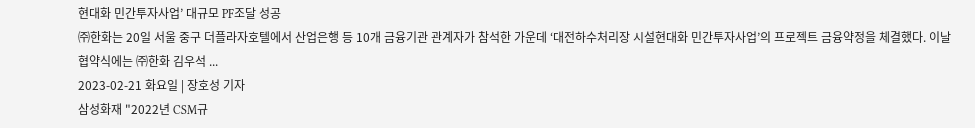현대화 민간투자사업’ 대규모 PF조달 성공
㈜한화는 20일 서울 중구 더플라자호텔에서 산업은행 등 10개 금융기관 관계자가 참석한 가운데 ‘대전하수처리장 시설현대화 민간투자사업’의 프로젝트 금융약정을 체결했다. 이날 협약식에는 ㈜한화 김우석 ...
2023-02-21 화요일 | 장호성 기자
삼성화재 "2022년 CSM규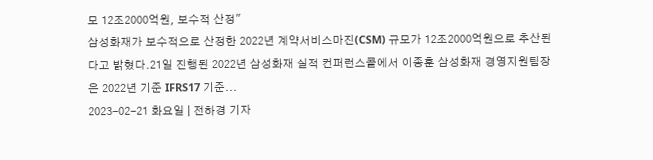모 12조2000억원, 보수적 산정"
삼성화재가 보수적으로 산정한 2022년 계약서비스마진(CSM) 규모가 12조2000억원으로 추산된다고 밝혔다.21일 진행된 2022년 삼성화재 실적 컨퍼런스콜에서 이종훈 삼성화재 경영지원팀장은 2022년 기준 IFRS17 기준...
2023-02-21 화요일 | 전하경 기자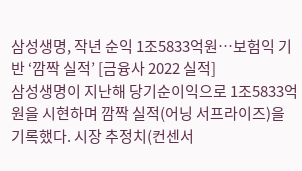삼성생명, 작년 순익 1조5833억원…보험익 기반 ‘깜짝 실적’ [금융사 2022 실적]
삼성생명이 지난해 당기순이익으로 1조5833억원을 시현하며 깜짝 실적(어닝 서프라이즈)을 기록했다. 시장 추정치(컨센서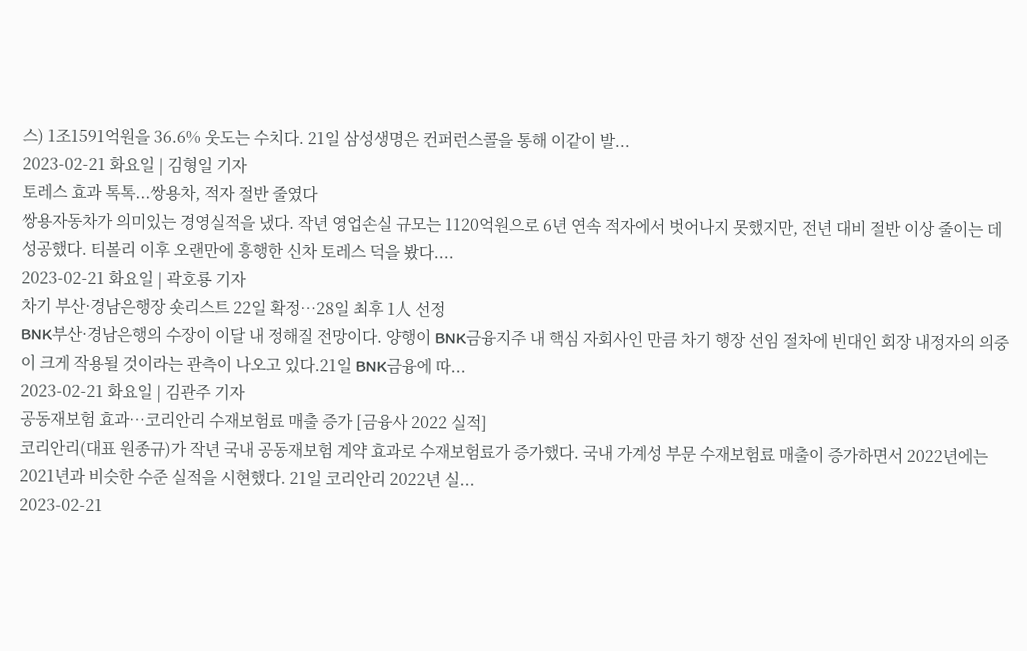스) 1조1591억원을 36.6% 웃도는 수치다. 21일 삼성생명은 컨퍼런스콜을 통해 이같이 발...
2023-02-21 화요일 | 김형일 기자
토레스 효과 톡톡...쌍용차, 적자 절반 줄였다
쌍용자동차가 의미있는 경영실적을 냈다. 작년 영업손실 규모는 1120억원으로 6년 연속 적자에서 벗어나지 못했지만, 전년 대비 절반 이상 줄이는 데 성공했다. 티볼리 이후 오랜만에 흥행한 신차 토레스 덕을 봤다....
2023-02-21 화요일 | 곽호룡 기자
차기 부산·경남은행장 숏리스트 22일 확정…28일 최후 1人 선정
BNK부산·경남은행의 수장이 이달 내 정해질 전망이다. 양행이 BNK금융지주 내 핵심 자회사인 만큼 차기 행장 선임 절차에 빈대인 회장 내정자의 의중이 크게 작용될 것이라는 관측이 나오고 있다.21일 BNK금융에 따...
2023-02-21 화요일 | 김관주 기자
공동재보험 효과…코리안리 수재보험료 매출 증가 [금융사 2022 실적]
코리안리(대표 원종규)가 작년 국내 공동재보험 계약 효과로 수재보험료가 증가했다. 국내 가계성 부문 수재보험료 매출이 증가하면서 2022년에는 2021년과 비슷한 수준 실적을 시현했다. 21일 코리안리 2022년 실...
2023-02-21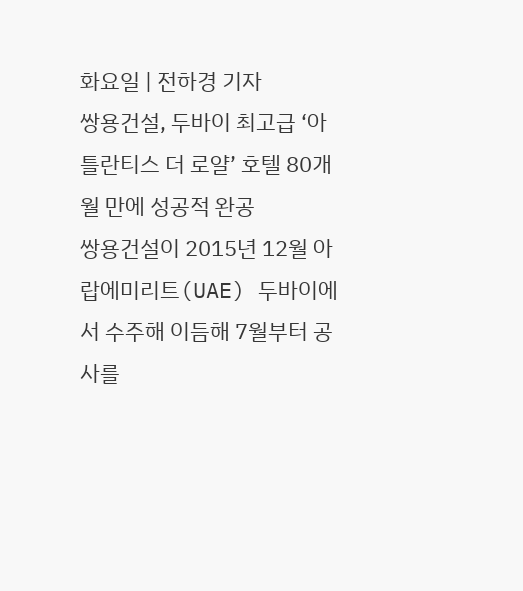화요일 | 전하경 기자
쌍용건설, 두바이 최고급 ‘아틀란티스 더 로얄’ 호텔 80개월 만에 성공적 완공
쌍용건설이 2015년 12월 아랍에미리트(UAE) 두바이에서 수주해 이듬해 7월부터 공사를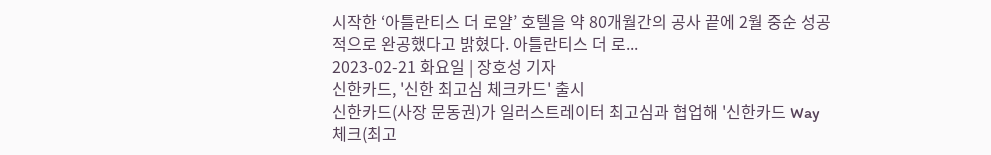시작한 ‘아틀란티스 더 로얄’ 호텔을 약 80개월간의 공사 끝에 2월 중순 성공적으로 완공했다고 밝혔다. 아틀란티스 더 로...
2023-02-21 화요일 | 장호성 기자
신한카드, '신한 최고심 체크카드' 출시
신한카드(사장 문동권)가 일러스트레이터 최고심과 협업해 '신한카드 Way 체크(최고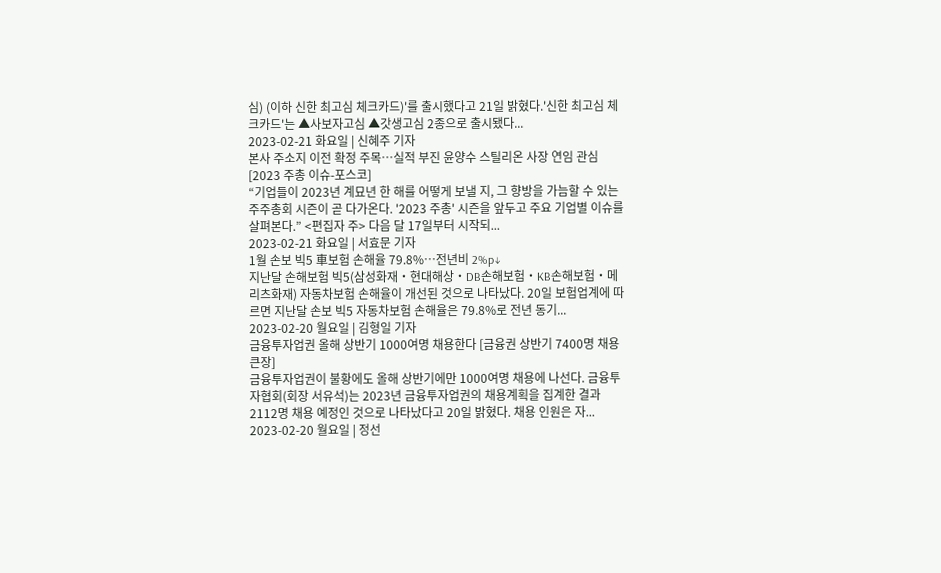심) (이하 신한 최고심 체크카드)'를 출시했다고 21일 밝혔다.'신한 최고심 체크카드'는 ▲사보자고심 ▲갓생고심 2종으로 출시됐다...
2023-02-21 화요일 | 신혜주 기자
본사 주소지 이전 확정 주목…실적 부진 윤양수 스틸리온 사장 연임 관심 [2023 주총 이슈-포스코]
“기업들이 2023년 계묘년 한 해를 어떻게 보낼 지, 그 향방을 가늠할 수 있는 주주총회 시즌이 곧 다가온다. '2023 주총' 시즌을 앞두고 주요 기업별 이슈를 살펴본다.” <편집자 주> 다음 달 17일부터 시작되...
2023-02-21 화요일 | 서효문 기자
1월 손보 빅5 車보험 손해율 79.8%…전년비 2%p↓
지난달 손해보험 빅5(삼성화재‧현대해상‧DB손해보험‧KB손해보험‧메리츠화재) 자동차보험 손해율이 개선된 것으로 나타났다. 20일 보험업계에 따르면 지난달 손보 빅5 자동차보험 손해율은 79.8%로 전년 동기...
2023-02-20 월요일 | 김형일 기자
금융투자업권 올해 상반기 1000여명 채용한다 [금융권 상반기 7400명 채용 큰장]
금융투자업권이 불황에도 올해 상반기에만 1000여명 채용에 나선다. 금융투자협회(회장 서유석)는 2023년 금융투자업권의 채용계획을 집계한 결과 2112명 채용 예정인 것으로 나타났다고 20일 밝혔다. 채용 인원은 자...
2023-02-20 월요일 | 정선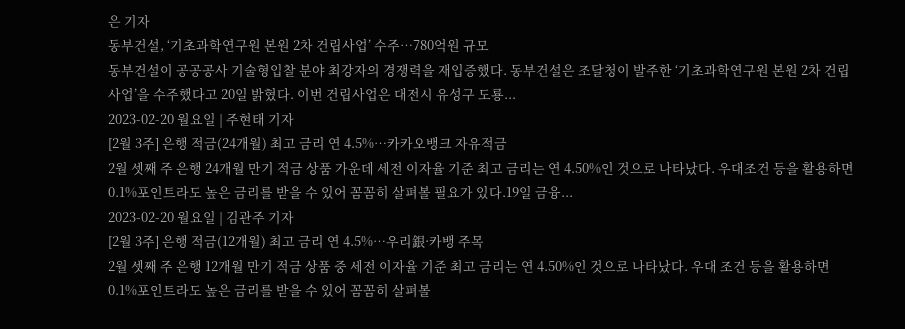은 기자
동부건설, ‘기초과학연구원 본원 2차 건립사업’ 수주…780억원 규모
동부건설이 공공공사 기술형입찰 분야 최강자의 경쟁력을 재입증했다. 동부건설은 조달청이 발주한 ‘기초과학연구원 본원 2차 건립사업’을 수주했다고 20일 밝혔다. 이번 건립사업은 대전시 유성구 도룡...
2023-02-20 월요일 | 주현태 기자
[2월 3주] 은행 적금(24개월) 최고 금리 연 4.5%…카카오뱅크 자유적금
2월 셋째 주 은행 24개월 만기 적금 상품 가운데 세전 이자율 기준 최고 금리는 연 4.50%인 것으로 나타났다. 우대조건 등을 활용하면 0.1%포인트라도 높은 금리를 받을 수 있어 꼼꼼히 살펴볼 필요가 있다.19일 금융...
2023-02-20 월요일 | 김관주 기자
[2월 3주] 은행 적금(12개월) 최고 금리 연 4.5%…우리銀·카뱅 주목
2월 셋째 주 은행 12개월 만기 적금 상품 중 세전 이자율 기준 최고 금리는 연 4.50%인 것으로 나타났다. 우대 조건 등을 활용하면 0.1%포인트라도 높은 금리를 받을 수 있어 꼼꼼히 살펴볼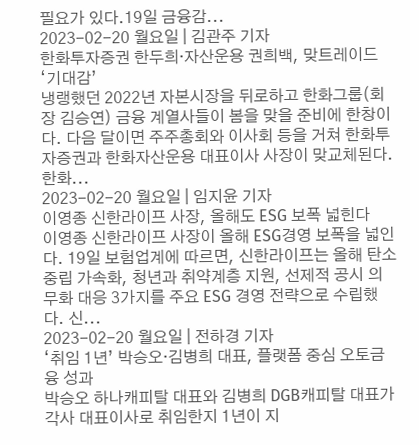필요가 있다.19일 금융감...
2023-02-20 월요일 | 김관주 기자
한화투자증권 한두희·자산운용 권희백, 맞트레이드 ‘기대감’
냉랭했던 2022년 자본시장을 뒤로하고 한화그룹(회장 김승연) 금융 계열사들이 봄을 맞을 준비에 한창이다. 다음 달이면 주주총회와 이사회 등을 거쳐 한화투자증권과 한화자산운용 대표이사 사장이 맞교체된다. 한화...
2023-02-20 월요일 | 임지윤 기자
이영종 신한라이프 사장, 올해도 ESG 보폭 넓힌다
이영종 신한라이프 사장이 올해 ESG경영 보폭을 넓인다. 19일 보험업계에 따르면, 신한라이프는 올해 탄소중립 가속화, 청년과 취약계층 지원, 선제적 공시 의무화 대응 3가지를 주요 ESG 경영 전략으로 수립했다. 신...
2023-02-20 월요일 | 전하경 기자
‘취임 1년’ 박승오·김병희 대표, 플랫폼 중심 오토금융 성과
박승오 하나캐피탈 대표와 김병희 DGB캐피탈 대표가 각사 대표이사로 취임한지 1년이 지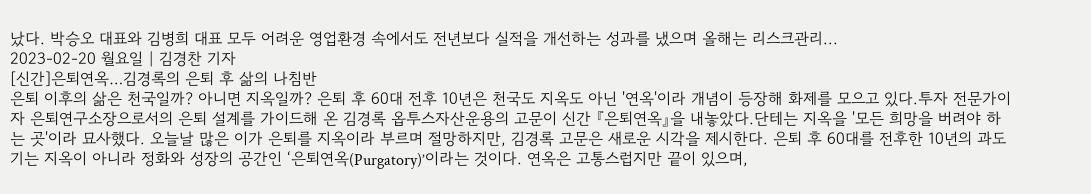났다. 박승오 대표와 김병희 대표 모두 어려운 영업환경 속에서도 전년보다 실적을 개선하는 성과를 냈으며 올해는 리스크관리...
2023-02-20 월요일 | 김경찬 기자
[신간]은퇴연옥…김경록의 은퇴 후 삶의 나침반
은퇴 이후의 삶은 천국일까? 아니면 지옥일까? 은퇴 후 60대 전후 10년은 천국도 지옥도 아닌 '연옥'이라 개념이 등장해 화제를 모으고 있다.투자 전문가이자 은퇴연구소장으로서의 은퇴 설계를 가이드해 온 김경록 옵투스자산운용의 고문이 신간 『은퇴연옥』을 내놓았다.단테는 지옥을 '모든 희망을 버려야 하는 곳'이라 묘사했다. 오늘날 많은 이가 은퇴를 지옥이라 부르며 절망하지만, 김경록 고문은 새로운 시각을 제시한다. 은퇴 후 60대를 전후한 10년의 과도기는 지옥이 아니라 정화와 성장의 공간인 ‘은퇴연옥(Purgatory)’이라는 것이다. 연옥은 고통스럽지만 끝이 있으며,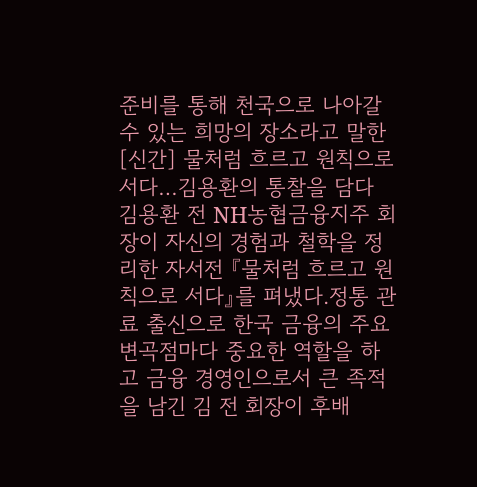준비를 통해 천국으로 나아갈 수 있는 희망의 장소라고 말한
[신간] 물처럼 흐르고 원칙으로 서다…김용환의 통찰을 담다
김용환 전 NH농협금융지주 회장이 자신의 경험과 철학을 정리한 자서전 『물처럼 흐르고 원칙으로 서다』를 펴냈다.정통 관료 출신으로 한국 금융의 주요 변곡점마다 중요한 역할을 하고 금융 경영인으로서 큰 족적을 남긴 김 전 회장이 후배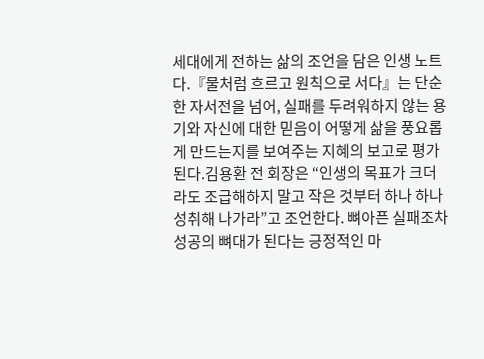세대에게 전하는 삶의 조언을 담은 인생 노트다.『물처럼 흐르고 원칙으로 서다』는 단순한 자서전을 넘어, 실패를 두려워하지 않는 용기와 자신에 대한 믿음이 어떻게 삶을 풍요롭게 만드는지를 보여주는 지혜의 보고로 평가된다.김용환 전 회장은 “인생의 목표가 크더라도 조급해하지 말고 작은 것부터 하나 하나 성취해 나가라”고 조언한다. 뼈아픈 실패조차 성공의 뼈대가 된다는 긍정적인 마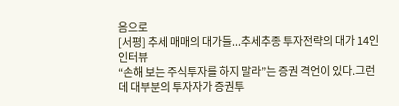음으로
[서평] 추세 매매의 대가들...추세추종 투자전략의 대가 14인 인터뷰
“손해 보는 주식투자를 하지 말라”는 증권 격언이 있다.그런데 대부분의 투자자가 증권투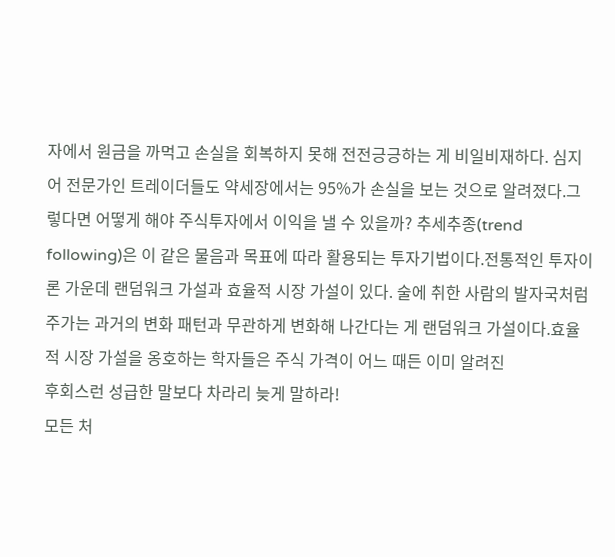자에서 원금을 까먹고 손실을 회복하지 못해 전전긍긍하는 게 비일비재하다. 심지어 전문가인 트레이더들도 약세장에서는 95%가 손실을 보는 것으로 알려졌다.그렇다면 어떻게 해야 주식투자에서 이익을 낼 수 있을까? 추세추종(trend following)은 이 같은 물음과 목표에 따라 활용되는 투자기법이다.전통적인 투자이론 가운데 랜덤워크 가설과 효율적 시장 가설이 있다. 술에 취한 사람의 발자국처럼 주가는 과거의 변화 패턴과 무관하게 변화해 나간다는 게 랜덤워크 가설이다.효율적 시장 가설을 옹호하는 학자들은 주식 가격이 어느 때든 이미 알려진
후회스런 성급한 말보다 차라리 늦게 말하라!
모든 처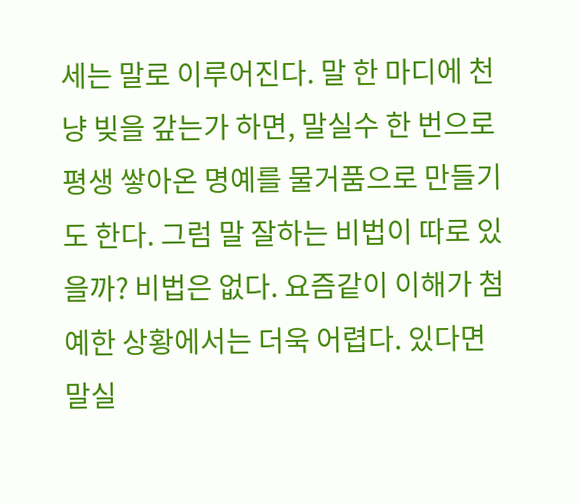세는 말로 이루어진다. 말 한 마디에 천 냥 빚을 갚는가 하면, 말실수 한 번으로 평생 쌓아온 명예를 물거품으로 만들기도 한다. 그럼 말 잘하는 비법이 따로 있을까? 비법은 없다. 요즘같이 이해가 첨예한 상황에서는 더욱 어렵다. 있다면 말실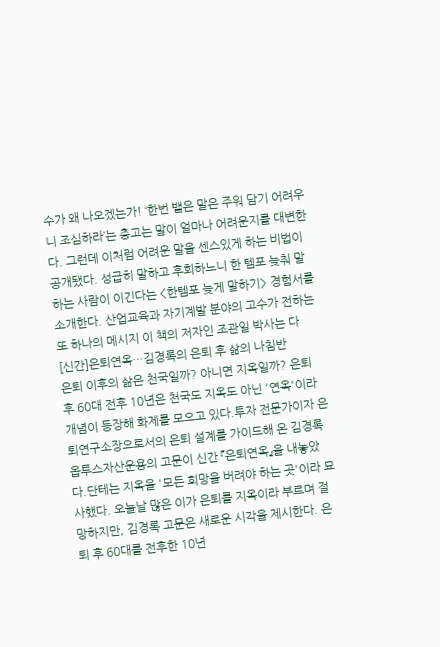수가 왜 나오겠는가! ‘한번 뱉은 말은 주워 담기 어려우니 조심하라’는 충고는 말이 얼마나 어려운지를 대변한다. 그런데 이처럼 어려운 말을 센스있게 하는 비법이 공개됐다. 성급히 말하고 후회하느니 한 템포 늦춰 말하는 사람이 이긴다는 <한템포 늦게 말하기> 경험서를 소개한다. 산업교육과 자기계발 분야의 고수가 전하는 또 하나의 메시지 이 책의 저자인 조관일 박사는 다
[신간]은퇴연옥…김경록의 은퇴 후 삶의 나침반
은퇴 이후의 삶은 천국일까? 아니면 지옥일까? 은퇴 후 60대 전후 10년은 천국도 지옥도 아닌 '연옥'이라 개념이 등장해 화제를 모으고 있다.투자 전문가이자 은퇴연구소장으로서의 은퇴 설계를 가이드해 온 김경록 옵투스자산운용의 고문이 신간 『은퇴연옥』을 내놓았다.단테는 지옥을 '모든 희망을 버려야 하는 곳'이라 묘사했다. 오늘날 많은 이가 은퇴를 지옥이라 부르며 절망하지만, 김경록 고문은 새로운 시각을 제시한다. 은퇴 후 60대를 전후한 10년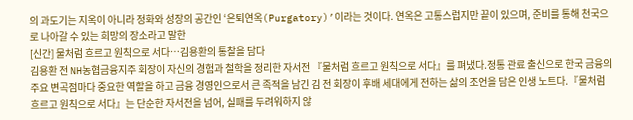의 과도기는 지옥이 아니라 정화와 성장의 공간인 ‘은퇴연옥(Purgatory)’이라는 것이다. 연옥은 고통스럽지만 끝이 있으며, 준비를 통해 천국으로 나아갈 수 있는 희망의 장소라고 말한
[신간] 물처럼 흐르고 원칙으로 서다…김용환의 통찰을 담다
김용환 전 NH농협금융지주 회장이 자신의 경험과 철학을 정리한 자서전 『물처럼 흐르고 원칙으로 서다』를 펴냈다.정통 관료 출신으로 한국 금융의 주요 변곡점마다 중요한 역할을 하고 금융 경영인으로서 큰 족적을 남긴 김 전 회장이 후배 세대에게 전하는 삶의 조언을 담은 인생 노트다.『물처럼 흐르고 원칙으로 서다』는 단순한 자서전을 넘어, 실패를 두려워하지 않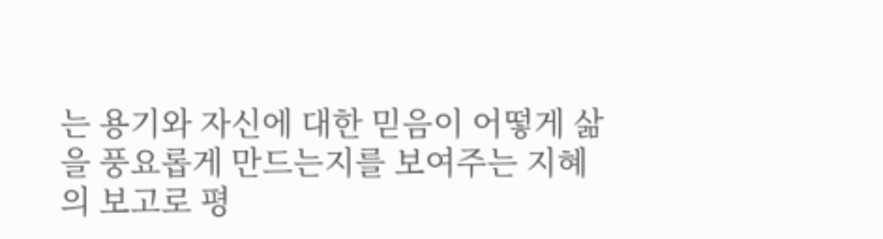는 용기와 자신에 대한 믿음이 어떻게 삶을 풍요롭게 만드는지를 보여주는 지혜의 보고로 평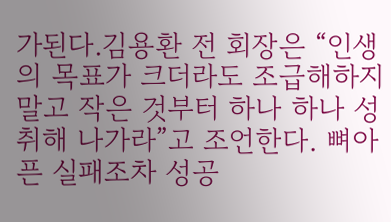가된다.김용환 전 회장은 “인생의 목표가 크더라도 조급해하지 말고 작은 것부터 하나 하나 성취해 나가라”고 조언한다. 뼈아픈 실패조차 성공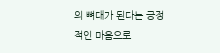의 뼈대가 된다는 긍정적인 마음으로